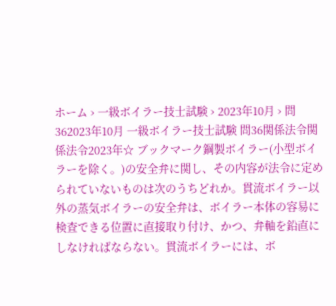ホーム › 一級ボイラー技士試験 › 2023年10月 › 問362023年10月 一級ボイラー技士試験 問36関係法令関係法令2023年☆ ブックマーク鋼製ボイラー(小型ボイラーを除く。)の安全弁に関し、その内容が法令に定められていないものは次のうちどれか。貫流ボイラー以外の蒸気ボイラーの安全弁は、ボイラー本体の容易に検査できる位置に直接取り付け、かつ、弁軸を鉛直にしなければならない。貫流ボイラーには、ボ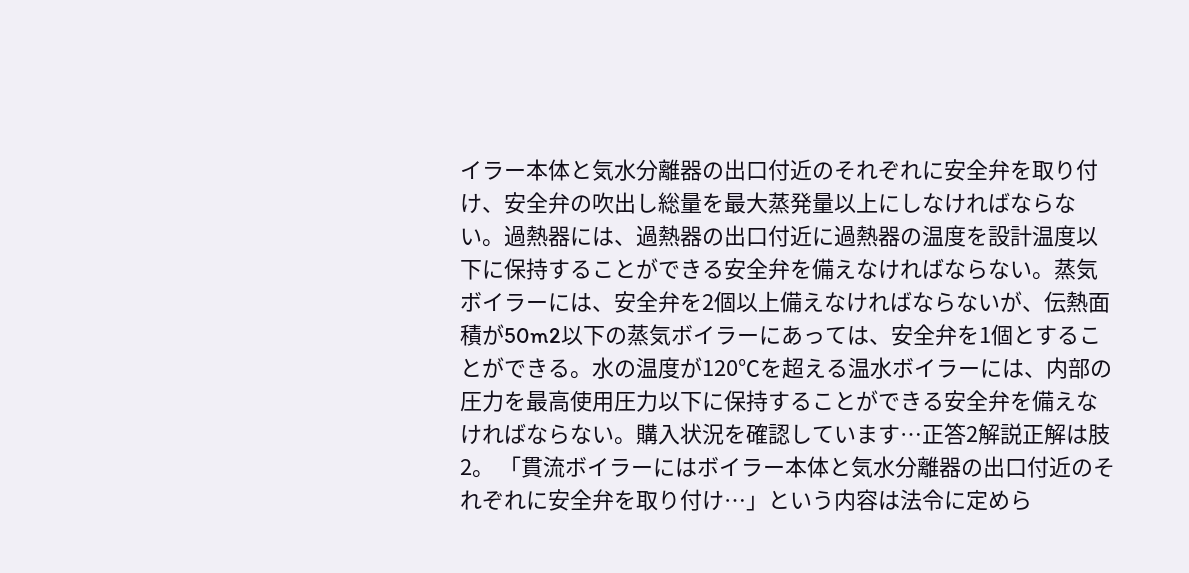イラー本体と気水分離器の出口付近のそれぞれに安全弁を取り付け、安全弁の吹出し総量を最大蒸発量以上にしなければならない。過熱器には、過熱器の出口付近に過熱器の温度を設計温度以下に保持することができる安全弁を備えなければならない。蒸気ボイラーには、安全弁を2個以上備えなければならないが、伝熱面積が50m2以下の蒸気ボイラーにあっては、安全弁を1個とすることができる。水の温度が120℃を超える温水ボイラーには、内部の圧力を最高使用圧力以下に保持することができる安全弁を備えなければならない。購入状況を確認しています…正答2解説正解は肢2。 「貫流ボイラーにはボイラー本体と気水分離器の出口付近のそれぞれに安全弁を取り付け…」という内容は法令に定めら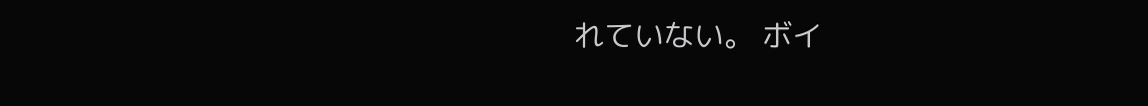れていない。 ボイ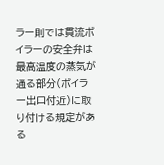ラー則では貫流ボイラーの安全弁は最高温度の蒸気が通る部分(ボイラー出口付近)に取り付ける規定がある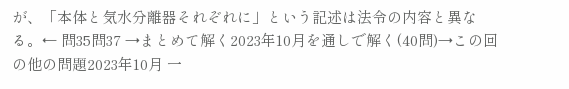が、「本体と気水分離器それぞれに」という記述は法令の内容と異なる。← 問35問37 →まとめて解く2023年10月を通しで解く(40問)→この回の他の問題2023年10月 一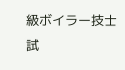級ボイラー技士試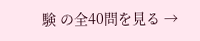験 の全40問を見る →